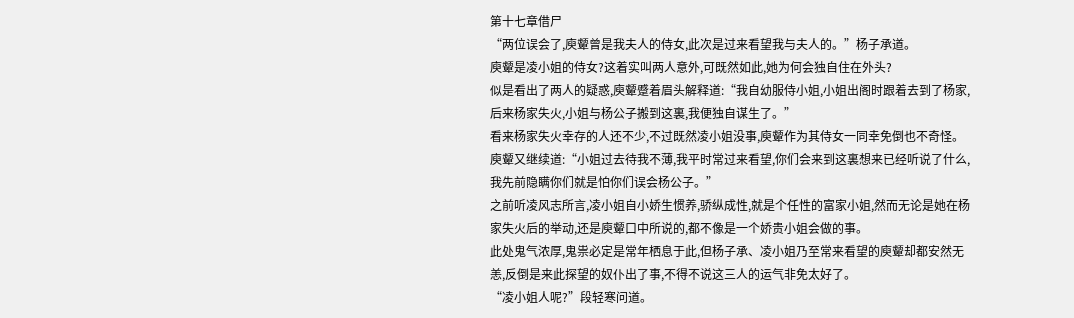第十七章借尸
“两位误会了,庾颦曾是我夫人的侍女,此次是过来看望我与夫人的。”杨子承道。
庾颦是凌小姐的侍女?这着实叫两人意外,可既然如此,她为何会独自住在外头?
似是看出了两人的疑惑,庾颦蹙着眉头解释道:“我自幼服侍小姐,小姐出阁时跟着去到了杨家,后来杨家失火,小姐与杨公子搬到这裏,我便独自谋生了。”
看来杨家失火幸存的人还不少,不过既然凌小姐没事,庾颦作为其侍女一同幸免倒也不奇怪。
庾颦又继续道:“小姐过去待我不薄,我平时常过来看望,你们会来到这裏想来已经听说了什么,我先前隐瞒你们就是怕你们误会杨公子。”
之前听凌风志所言,凌小姐自小娇生惯养,骄纵成性,就是个任性的富家小姐,然而无论是她在杨家失火后的举动,还是庾颦口中所说的,都不像是一个娇贵小姐会做的事。
此处鬼气浓厚,鬼祟必定是常年栖息于此,但杨子承、凌小姐乃至常来看望的庾颦却都安然无恙,反倒是来此探望的奴仆出了事,不得不说这三人的运气非免太好了。
“凌小姐人呢?”段轻寒问道。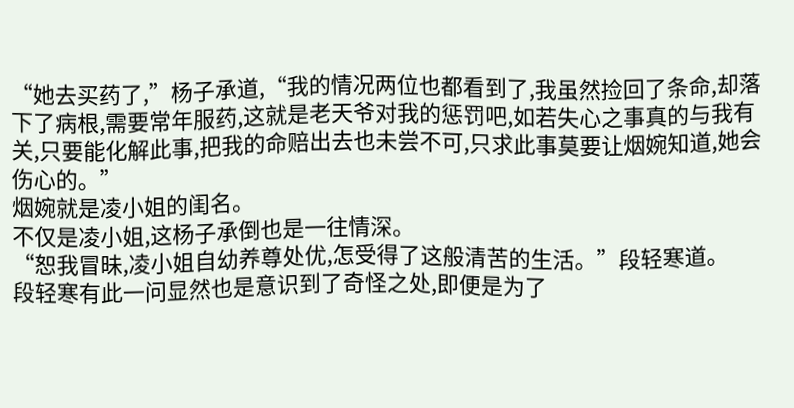“她去买药了,”杨子承道,“我的情况两位也都看到了,我虽然捡回了条命,却落下了病根,需要常年服药,这就是老天爷对我的惩罚吧,如若失心之事真的与我有关,只要能化解此事,把我的命赔出去也未尝不可,只求此事莫要让烟婉知道,她会伤心的。”
烟婉就是凌小姐的闺名。
不仅是凌小姐,这杨子承倒也是一往情深。
“恕我冒昧,凌小姐自幼养尊处优,怎受得了这般清苦的生活。”段轻寒道。
段轻寒有此一问显然也是意识到了奇怪之处,即便是为了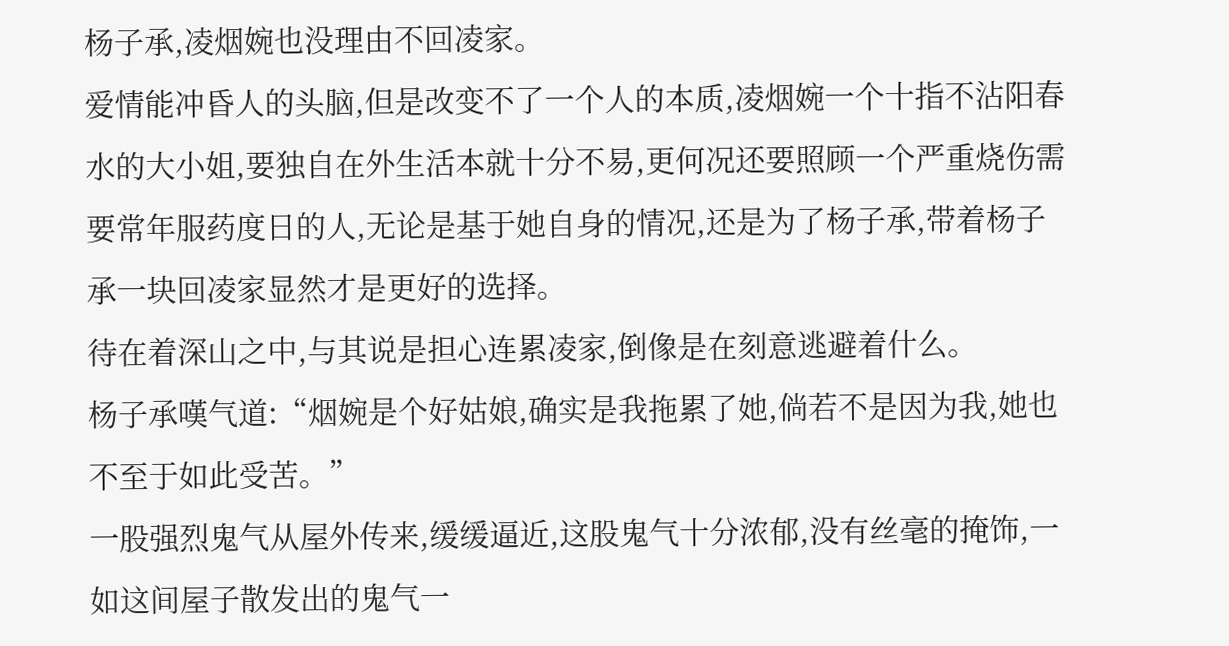杨子承,凌烟婉也没理由不回凌家。
爱情能冲昏人的头脑,但是改变不了一个人的本质,凌烟婉一个十指不沾阳春水的大小姐,要独自在外生活本就十分不易,更何况还要照顾一个严重烧伤需要常年服药度日的人,无论是基于她自身的情况,还是为了杨子承,带着杨子承一块回凌家显然才是更好的选择。
待在着深山之中,与其说是担心连累凌家,倒像是在刻意逃避着什么。
杨子承嘆气道:“烟婉是个好姑娘,确实是我拖累了她,倘若不是因为我,她也不至于如此受苦。”
一股强烈鬼气从屋外传来,缓缓逼近,这股鬼气十分浓郁,没有丝毫的掩饰,一如这间屋子散发出的鬼气一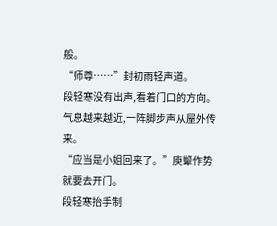般。
“师尊……”封初雨轻声道。
段轻寒没有出声,看着门口的方向。
气息越来越近,一阵脚步声从屋外传来。
“应当是小姐回来了。”庾颦作势就要去开门。
段轻寒抬手制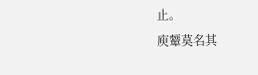止。
庾颦莫名其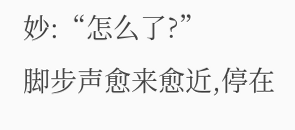妙:“怎么了?”
脚步声愈来愈近,停在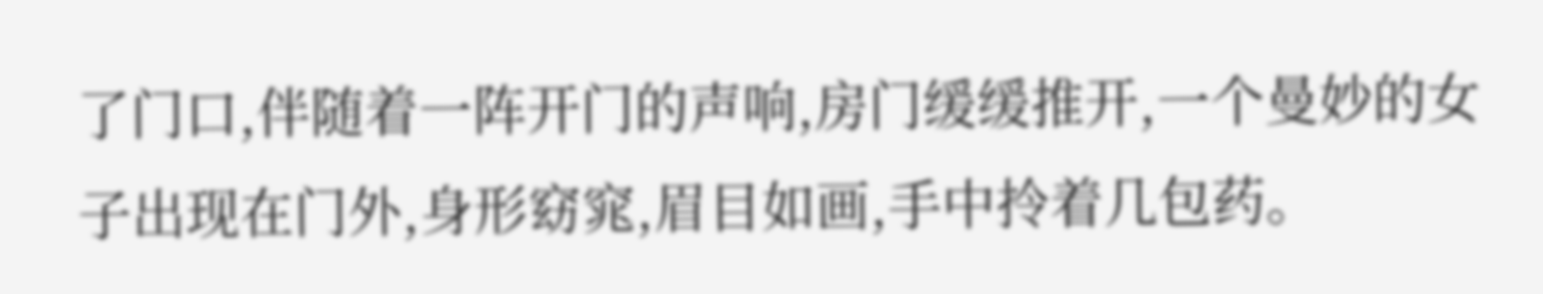了门口,伴随着一阵开门的声响,房门缓缓推开,一个曼妙的女子出现在门外,身形窈窕,眉目如画,手中拎着几包药。